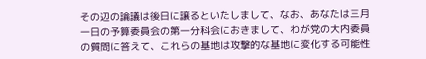その辺の論議は後日に譲るといたしまして、なお、あなたは三月一日の予算委員会の第一分科会におきまして、わが党の大内委員の質問に答えて、これらの基地は攻撃的な基地に変化する可能性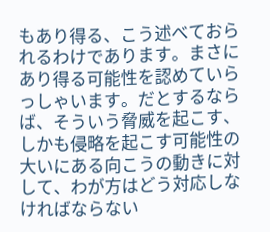もあり得る、こう述べておられるわけであります。まさにあり得る可能性を認めていらっしゃいます。だとするならば、そういう脅威を起こす、しかも侵略を起こす可能性の大いにある向こうの動きに対して、わが方はどう対応しなければならない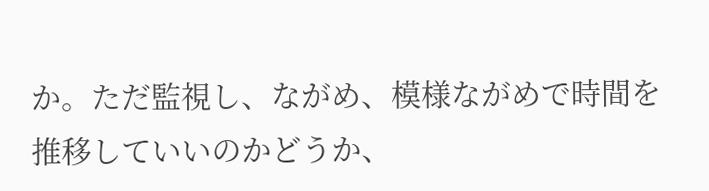か。ただ監視し、ながめ、模様ながめで時間を推移していいのかどうか、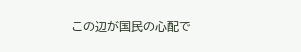この辺が国民の心配で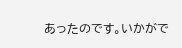あったのです。いかがで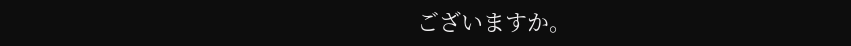ございますか。